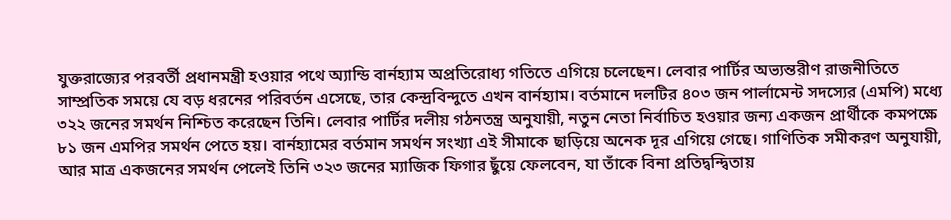যুক্তরাজ্যের পরবর্তী প্রধানমন্ত্রী হওয়ার পথে অ্যান্ডি বার্নহ্যাম অপ্রতিরোধ্য গতিতে এগিয়ে চলেছেন। লেবার পার্টির অভ্যন্তরীণ রাজনীতিতে সাম্প্রতিক সময়ে যে বড় ধরনের পরিবর্তন এসেছে, তার কেন্দ্রবিন্দুতে এখন বার্নহ্যাম। বর্তমানে দলটির ৪০৩ জন পার্লামেন্ট সদস্যের (এমপি) মধ্যে ৩২২ জনের সমর্থন নিশ্চিত করেছেন তিনি। লেবার পার্টির দলীয় গঠনতন্ত্র অনুযায়ী, নতুন নেতা নির্বাচিত হওয়ার জন্য একজন প্রার্থীকে কমপক্ষে ৮১ জন এমপির সমর্থন পেতে হয়। বার্নহ্যামের বর্তমান সমর্থন সংখ্যা এই সীমাকে ছাড়িয়ে অনেক দূর এগিয়ে গেছে। গাণিতিক সমীকরণ অনুযায়ী, আর মাত্র একজনের সমর্থন পেলেই তিনি ৩২৩ জনের ম্যাজিক ফিগার ছুঁয়ে ফেলবেন, যা তাঁকে বিনা প্রতিদ্বন্দ্বিতায়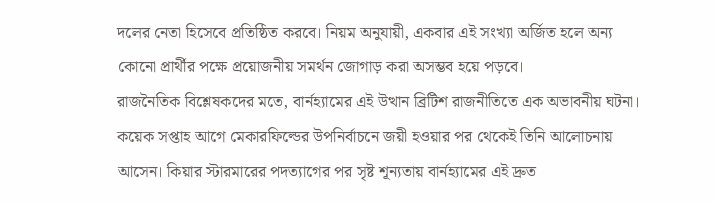দলের নেতা হিসেবে প্রতিষ্ঠিত করবে। নিয়ম অনুযায়ী, একবার এই সংখ্যা অর্জিত হলে অন্য কোনো প্রার্থীর পক্ষে প্রয়োজনীয় সমর্থন জোগাড় করা অসম্ভব হয়ে পড়বে।
রাজনৈতিক বিশ্লেষকদের মতে, বার্নহ্যামের এই উত্থান ব্রিটিশ রাজনীতিতে এক অভাবনীয় ঘটনা। কয়েক সপ্তাহ আগে মেকারফিল্ডের উপনির্বাচনে জয়ী হওয়ার পর থেকেই তিনি আলোচনায় আসেন। কিয়ার স্টারমারের পদত্যাগের পর সৃষ্ট শূন্যতায় বার্নহ্যামের এই দ্রুত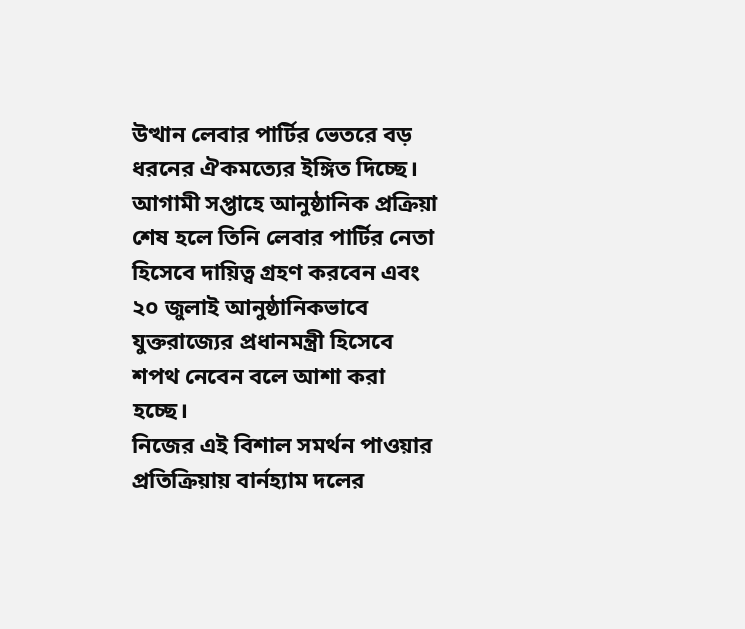উত্থান লেবার পার্টির ভেতরে বড় ধরনের ঐকমত্যের ইঙ্গিত দিচ্ছে। আগামী সপ্তাহে আনুষ্ঠানিক প্রক্রিয়া শেষ হলে তিনি লেবার পার্টির নেতা হিসেবে দায়িত্ব গ্রহণ করবেন এবং ২০ জুলাই আনুষ্ঠানিকভাবে যুক্তরাজ্যের প্রধানমন্ত্রী হিসেবে শপথ নেবেন বলে আশা করা হচ্ছে।
নিজের এই বিশাল সমর্থন পাওয়ার প্রতিক্রিয়ায় বার্নহ্যাম দলের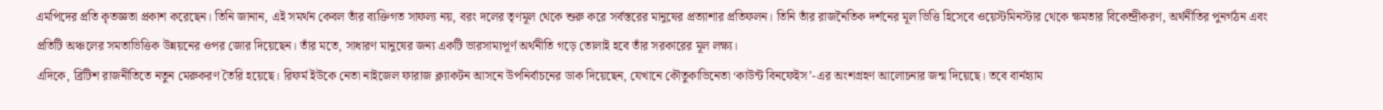এমপিদের প্রতি কৃতজ্ঞতা প্রকাশ করেছেন। তিনি জানান, এই সমর্থন কেবল তাঁর ব্যক্তিগত সাফল্য নয়, বরং দলের তৃণমূল থেকে শুরু করে সর্বস্তরের মানুষের প্রত্যাশার প্রতিফলন। তিনি তাঁর রাজনৈতিক দর্শনের মূল ভিত্তি হিসেবে ওয়েস্টমিনস্টার থেকে ক্ষমতার বিকেন্দ্রীকরণ, অর্থনীতির পুনর্গঠন এবং প্রতিটি অঞ্চলের সমতাভিত্তিক উন্নয়নের ওপর জোর দিয়েছেন। তাঁর মতে, সাধারণ মানুষের জন্য একটি ভারসাম্যপূর্ণ অর্থনীতি গড়ে তোলাই হবে তাঁর সরকারের মূল লক্ষ্য।
এদিকে, ব্রিটিশ রাজনীতিতে নতুন মেরুকরণ তৈরি হয়েছে। রিফর্ম ইউকে নেতা নাইজেল ফারাজ ক্ল্যাকটন আসনে উপনির্বাচনের ডাক দিয়েছেন, যেখানে কৌতুকাভিনেতা ‘কাউন্ট বিনফেইস’-এর অংশগ্রহণ আলোচনার জন্ম দিয়েছে। তবে বার্নহ্যাম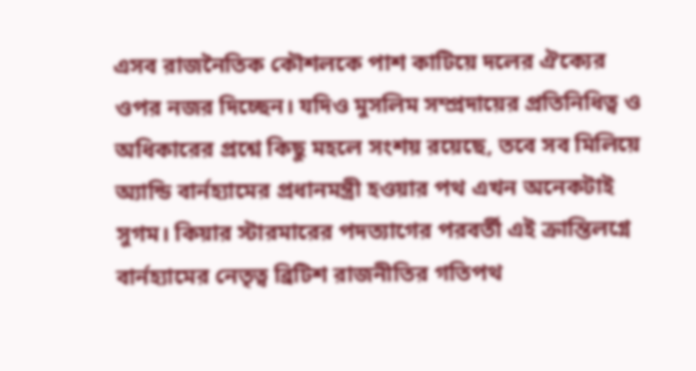এসব রাজনৈতিক কৌশলকে পাশ কাটিয়ে দলের ঐক্যের ওপর নজর দিচ্ছেন। যদিও মুসলিম সম্প্রদায়ের প্রতিনিধিত্ব ও অধিকারের প্রশ্নে কিছু মহলে সংশয় রয়েছে, তবে সব মিলিয়ে অ্যান্ডি বার্নহ্যামের প্রধানমন্ত্রী হওয়ার পথ এখন অনেকটাই সুগম। কিয়ার স্টারমারের পদত্যাগের পরবর্তী এই ক্রান্তিলগ্নে বার্নহ্যামের নেতৃত্ব ব্রিটিশ রাজনীতির গতিপথ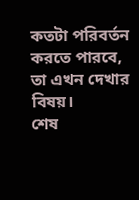কতটা পরিবর্তন করতে পারবে, তা এখন দেখার বিষয়।
শেষ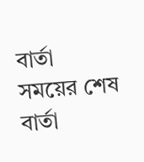বার্তা সময়ের শেষ বার্তা